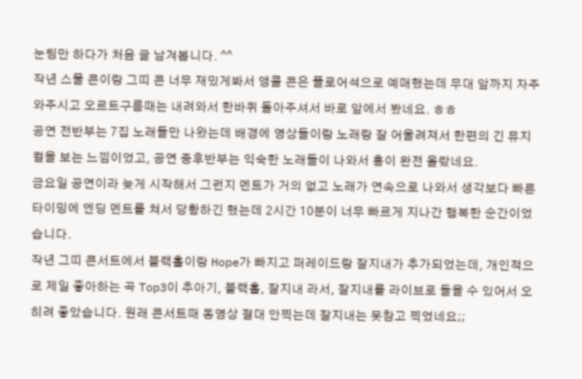눈팅만 하다가 처음 글 남겨봅니다. ^^
작년 스물 콘이랑 그띠 콘 너무 재밌게봐서 앵콜 콘은 플로어석으로 예매했는데 무대 앞까지 자주 와주시고 오르트구름때는 내려와서 한바퀴 돌아주셔서 바로 앞에서 봤네요. ㅎㅎ
공연 전반부는 7집 노래들만 나왔는데 배경에 영상들이랑 노래랑 잘 어울려져서 한편의 긴 뮤지컬을 보는 느낌이었고, 공연 중후반부는 익숙한 노래들이 나와서 흥이 완전 올랐네요.
금요일 공연이라 늦게 시작해서 그런지 멘트가 거의 없고 노래가 연속으로 나와서 생각보다 빠른 타이밍에 엔딩 멘트를 쳐서 당황하긴 했는데 2시간 10분이 너무 빠르게 지나간 행복한 순간이었습니다.
작년 그띠 콘서트에서 블랙홀이랑 Hope가 빠지고 퍼레이드랑 잘지내가 추가되었는데, 개인적으로 제일 좋아하는 곡 Top3이 추아기, 블랙홀, 잘지내 라서, 잘지내를 라이브로 들을 수 있어서 오히려 좋았습니다. 원래 콘서트때 동영상 절대 안찍는데 잘지내는 못참고 찍었네요;;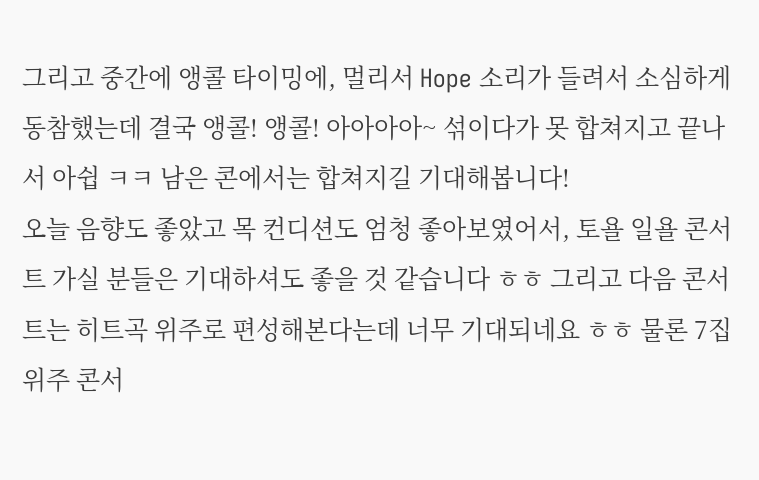그리고 중간에 앵콜 타이밍에, 멀리서 Hope 소리가 들려서 소심하게 동참했는데 결국 앵콜! 앵콜! 아아아아~ 섞이다가 못 합쳐지고 끝나서 아쉽 ㅋㅋ 남은 콘에서는 합쳐지길 기대해봅니다!
오늘 음향도 좋았고 목 컨디션도 엄청 좋아보였어서, 토욜 일욜 콘서트 가실 분들은 기대하셔도 좋을 것 같습니다 ㅎㅎ 그리고 다음 콘서트는 히트곡 위주로 편성해본다는데 너무 기대되네요 ㅎㅎ 물론 7집 위주 콘서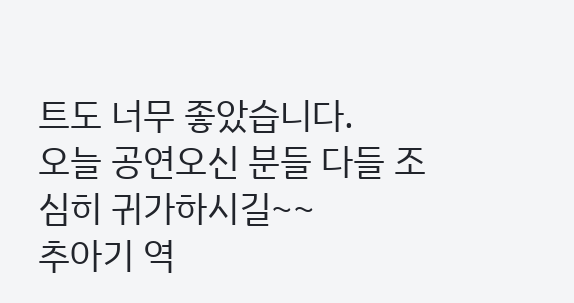트도 너무 좋았습니다.
오늘 공연오신 분들 다들 조심히 귀가하시길~~
추아기 역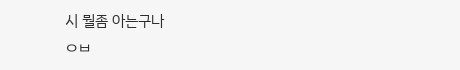시 뭘좀 아는구나
ㅇㅂ